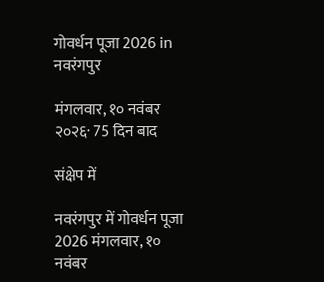गोवर्धन पूजा 2026 in नवरंगपुर

मंगलवार, १० नवंबर २०२६· 75 दिन बाद

संक्षेप में

नवरंगपुर में गोवर्धन पूजा 2026 मंगलवार, १० नवंबर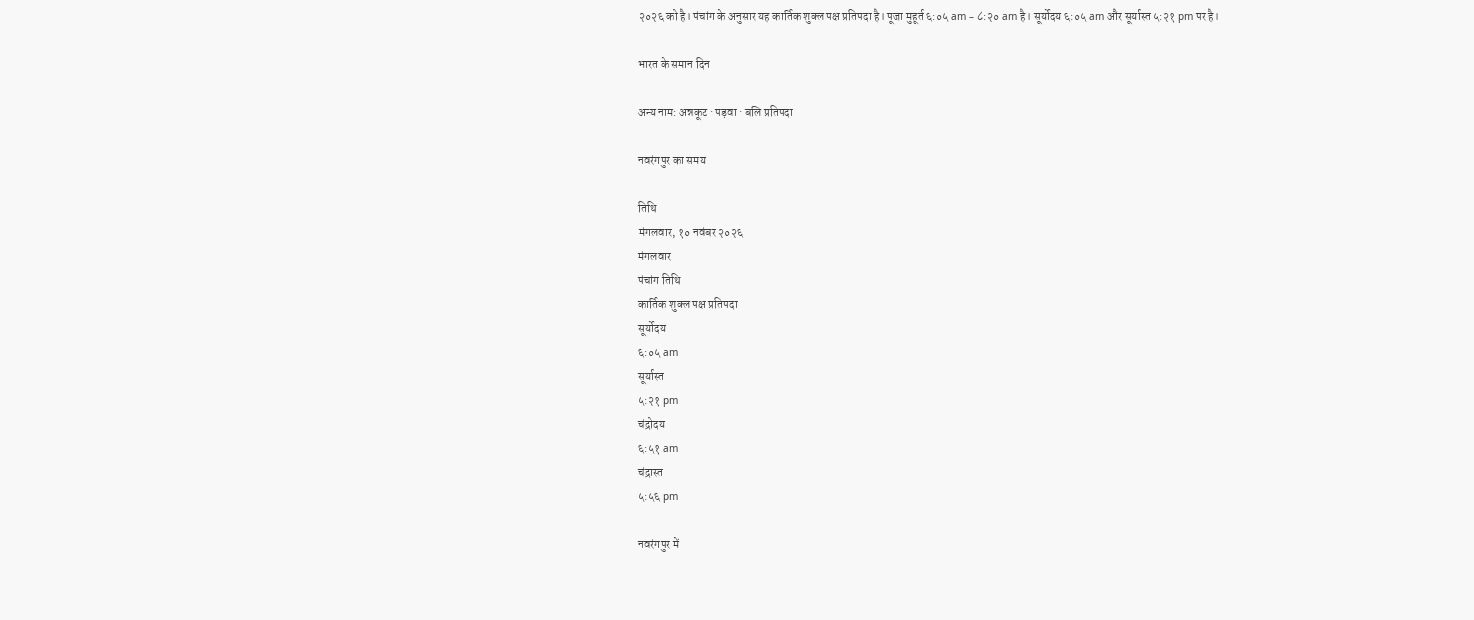२०२६ को है। पंचांग के अनुसार यह कार्तिक शुक्ल पक्ष प्रतिपदा है। पूजा मुहूर्त ६:०५ am – ८:२० am है। सूर्योदय ६:०५ am और सूर्यास्त ५:२१ pm पर है।

भारत के समान दिन

अन्य नाम: अन्नकूट · पड़वा · बलि प्रतिपदा

नवरंगपुर का समय

तिथि
मंगलवार, १० नवंबर २०२६
मंगलवार
पंचांग तिथि
कार्तिक शुक्ल पक्ष प्रतिपदा
सूर्योदय
६:०५ am
सूर्यास्त
५:२१ pm
चंद्रोदय
६:५१ am
चंद्रास्त
५:५६ pm

नवरंगपुर में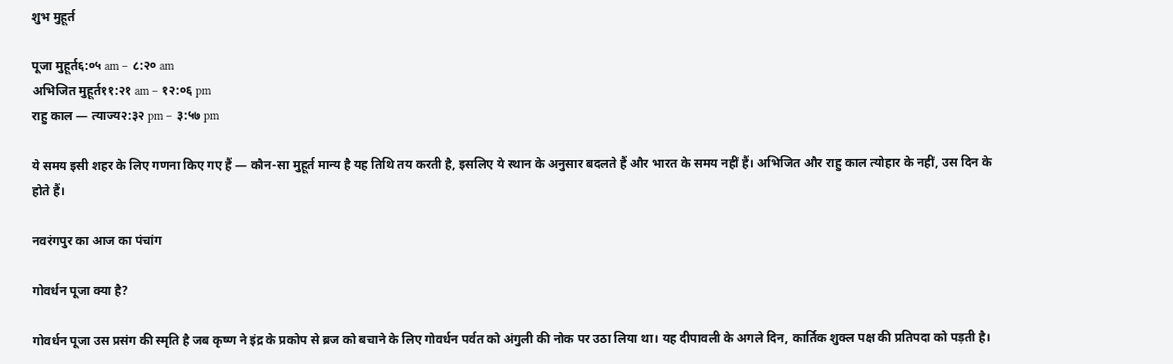शुभ मुहूर्त

पूजा मुहूर्त६:०५ am – ८:२० am
अभिजित मुहूर्त११:२१ am – १२:०६ pm
राहु काल — त्याज्य२:३२ pm – ३:५७ pm

ये समय इसी शहर के लिए गणना किए गए हैं — कौन-सा मुहूर्त मान्य है यह तिथि तय करती है, इसलिए ये स्थान के अनुसार बदलते हैं और भारत के समय नहीं हैं। अभिजित और राहु काल त्योहार के नहीं, उस दिन के होते हैं।

नवरंगपुर का आज का पंचांग

गोवर्धन पूजा क्या है?

गोवर्धन पूजा उस प्रसंग की स्मृति है जब कृष्ण ने इंद्र के प्रकोप से ब्रज को बचाने के लिए गोवर्धन पर्वत को अंगुली की नोक पर उठा लिया था। यह दीपावली के अगले दिन, कार्तिक शुक्ल पक्ष की प्रतिपदा को पड़ती है।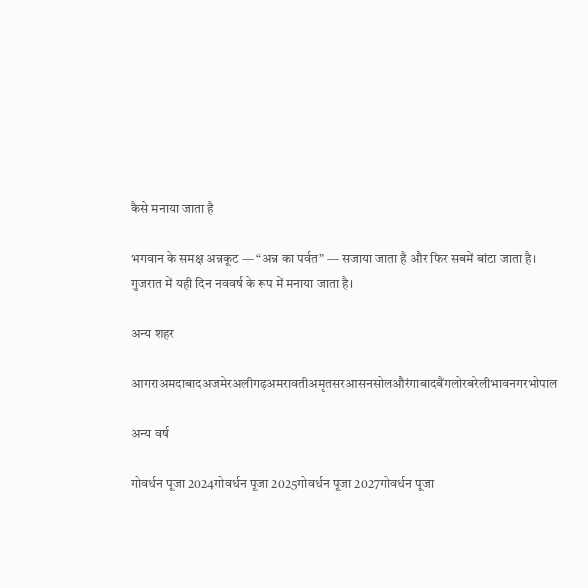कैसे मनाया जाता है

भगवान के समक्ष अन्नकूट — “अन्न का पर्वत” — सजाया जाता है और फिर सबमें बांटा जाता है। गुजरात में यही दिन नववर्ष के रूप में मनाया जाता है।

अन्य शहर

आगराअमदाबादअजमेरअलीगढ़अमरावतीअमृतसरआसनसोलऔरंगाबादबैंगलोरबरेलीभावनगरभोपाल

अन्य वर्ष

गोवर्धन पूजा 2024गोवर्धन पूजा 2025गोवर्धन पूजा 2027गोवर्धन पूजा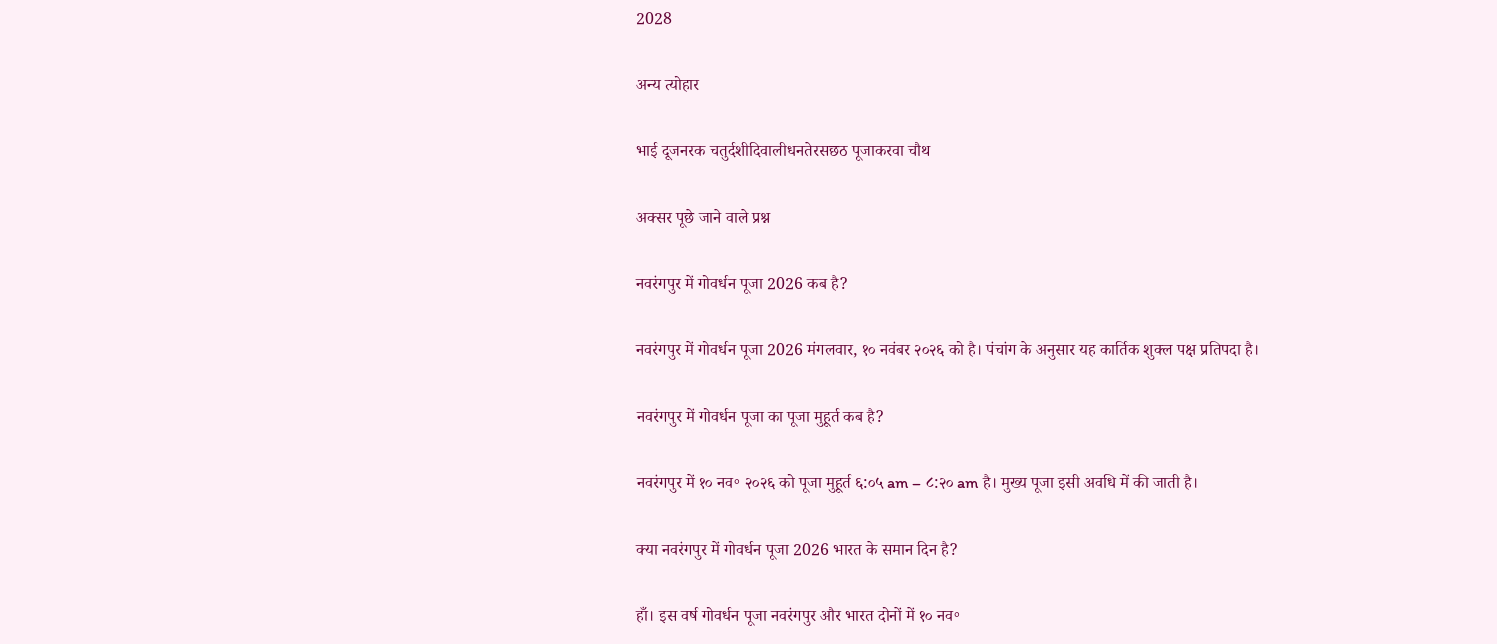2028

अन्य त्योहार

भाई दूजनरक चतुर्दशीदिवालीधनतेरसछठ पूजाकरवा चौथ

अक्सर पूछे जाने वाले प्रश्न

नवरंगपुर में गोवर्धन पूजा 2026 कब है?

नवरंगपुर में गोवर्धन पूजा 2026 मंगलवार, १० नवंबर २०२६ को है। पंचांग के अनुसार यह कार्तिक शुक्ल पक्ष प्रतिपदा है।

नवरंगपुर में गोवर्धन पूजा का पूजा मुहूर्त कब है?

नवरंगपुर में १० नव॰ २०२६ को पूजा मुहूर्त ६:०५ am – ८:२० am है। मुख्य पूजा इसी अवधि में की जाती है।

क्या नवरंगपुर में गोवर्धन पूजा 2026 भारत के समान दिन है?

हाँ। इस वर्ष गोवर्धन पूजा नवरंगपुर और भारत दोनों में १० नव॰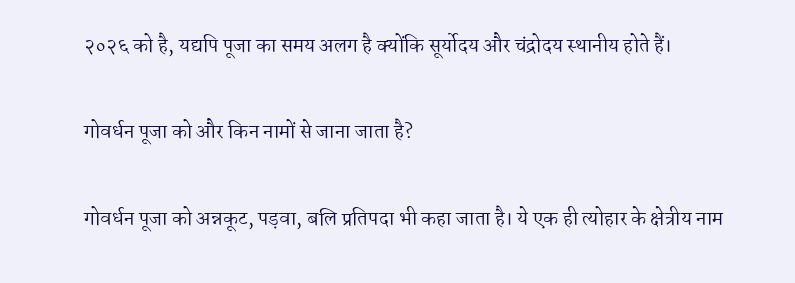२०२६ को है, यद्यपि पूजा का समय अलग है क्योंकि सूर्योदय और चंद्रोदय स्थानीय होते हैं।

गोवर्धन पूजा को और किन नामों से जाना जाता है?

गोवर्धन पूजा को अन्नकूट, पड़वा, बलि प्रतिपदा भी कहा जाता है। ये एक ही त्योहार के क्षेत्रीय नाम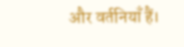और वर्तनियाँ हैं।